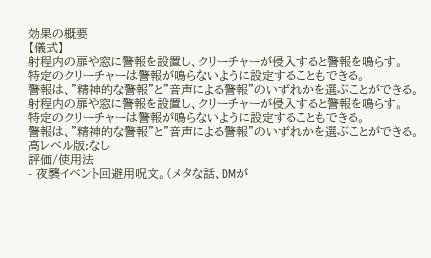効果の概要
【儀式】
射程内の扉や窓に警報を設置し、クリーチャーが侵入すると警報を鳴らす。
特定のクリーチャーは警報が鳴らないように設定することもできる。
警報は、"精神的な警報"と"音声による警報"のいずれかを選ぶことができる。
射程内の扉や窓に警報を設置し、クリーチャーが侵入すると警報を鳴らす。
特定のクリーチャーは警報が鳴らないように設定することもできる。
警報は、"精神的な警報"と"音声による警報"のいずれかを選ぶことができる。
高レベル版:なし
評価/使用法
- 夜襲イベント回避用呪文。(メタな話、DMが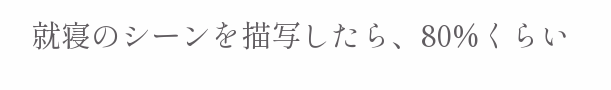就寝のシーンを描写したら、80%くらい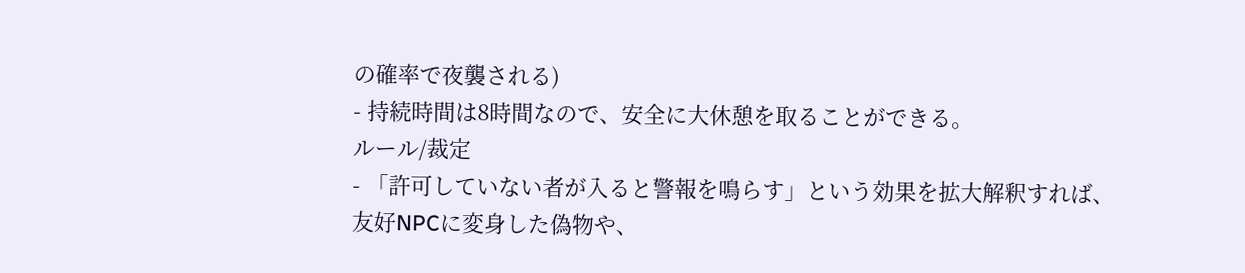の確率で夜襲される)
- 持続時間は8時間なので、安全に大休憩を取ることができる。
ルール/裁定
- 「許可していない者が入ると警報を鳴らす」という効果を拡大解釈すれば、友好NPCに変身した偽物や、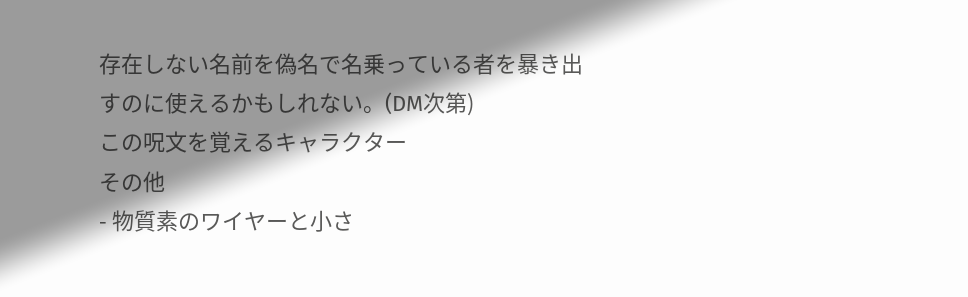存在しない名前を偽名で名乗っている者を暴き出すのに使えるかもしれない。(DM次第)
この呪文を覚えるキャラクター
その他
- 物質素のワイヤーと小さ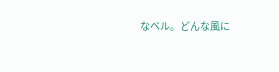なベル。どんな風に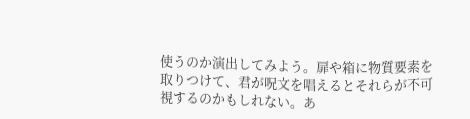使うのか演出してみよう。扉や箱に物質要素を取りつけて、君が呪文を唱えるとそれらが不可視するのかもしれない。あ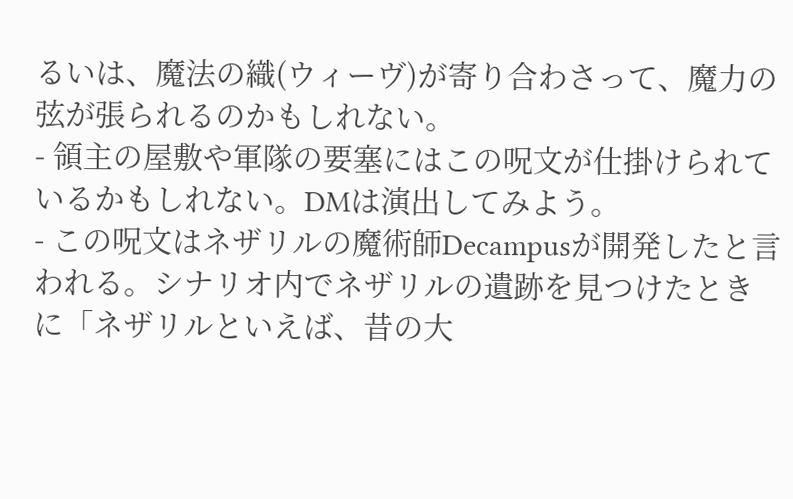るいは、魔法の織(ウィーヴ)が寄り合わさって、魔力の弦が張られるのかもしれない。
- 領主の屋敷や軍隊の要塞にはこの呪文が仕掛けられているかもしれない。DMは演出してみよう。
- この呪文はネザリルの魔術師Decampusが開発したと言われる。シナリオ内でネザリルの遺跡を見つけたときに「ネザリルといえば、昔の大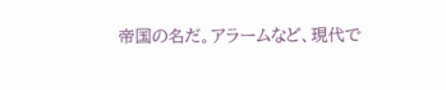帝国の名だ。アラームなど、現代で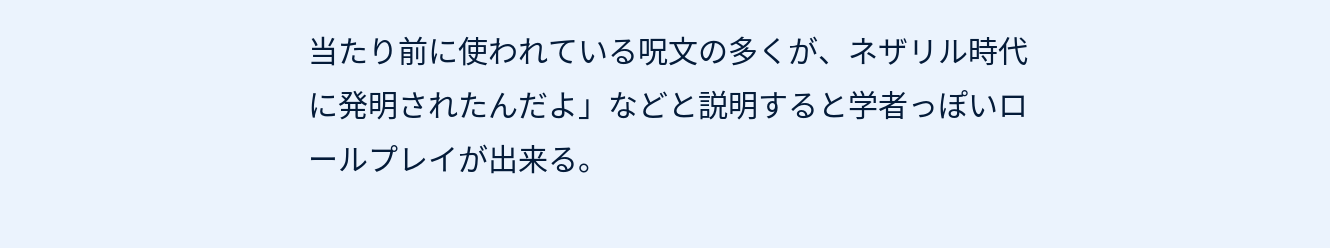当たり前に使われている呪文の多くが、ネザリル時代に発明されたんだよ」などと説明すると学者っぽいロールプレイが出来る。